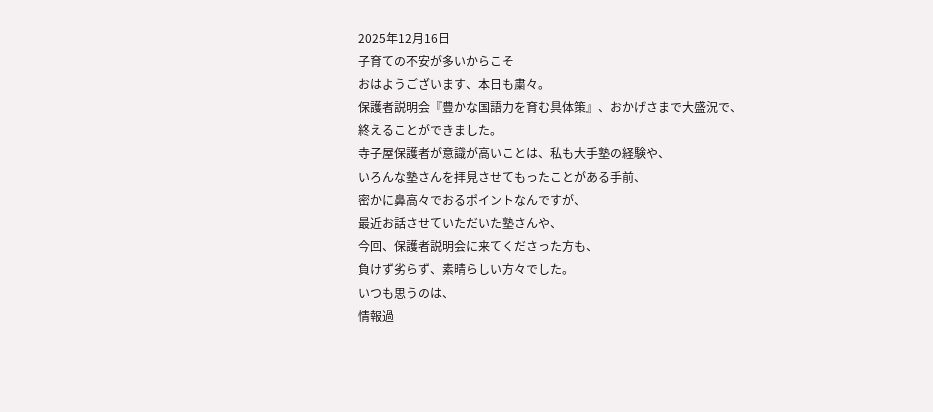2025年12月16日
子育ての不安が多いからこそ
おはようございます、本日も粛々。
保護者説明会『豊かな国語力を育む具体策』、おかげさまで大盛況で、
終えることができました。
寺子屋保護者が意識が高いことは、私も大手塾の経験や、
いろんな塾さんを拝見させてもったことがある手前、
密かに鼻高々でおるポイントなんですが、
最近お話させていただいた塾さんや、
今回、保護者説明会に来てくださった方も、
負けず劣らず、素晴らしい方々でした。
いつも思うのは、
情報過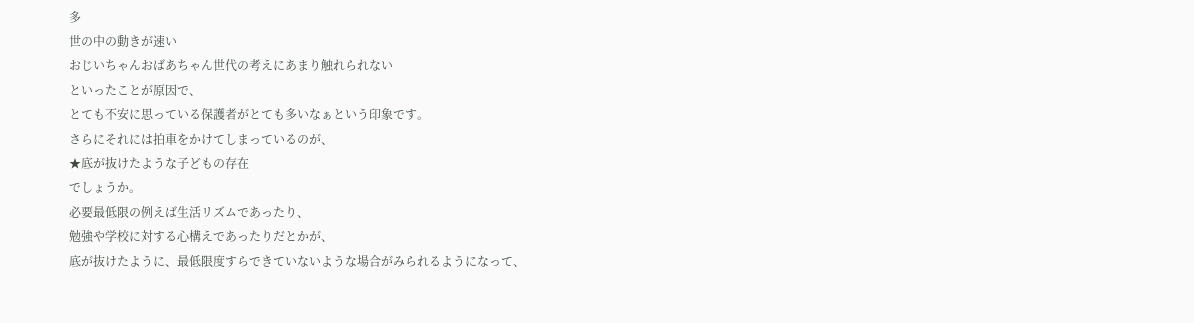多
世の中の動きが速い
おじいちゃんおばあちゃん世代の考えにあまり触れられない
といったことが原因で、
とても不安に思っている保護者がとても多いなぁという印象です。
さらにそれには拍車をかけてしまっているのが、
★底が抜けたような子どもの存在
でしょうか。
必要最低限の例えば生活リズムであったり、
勉強や学校に対する心構えであったりだとかが、
底が抜けたように、最低限度すらできていないような場合がみられるようになって、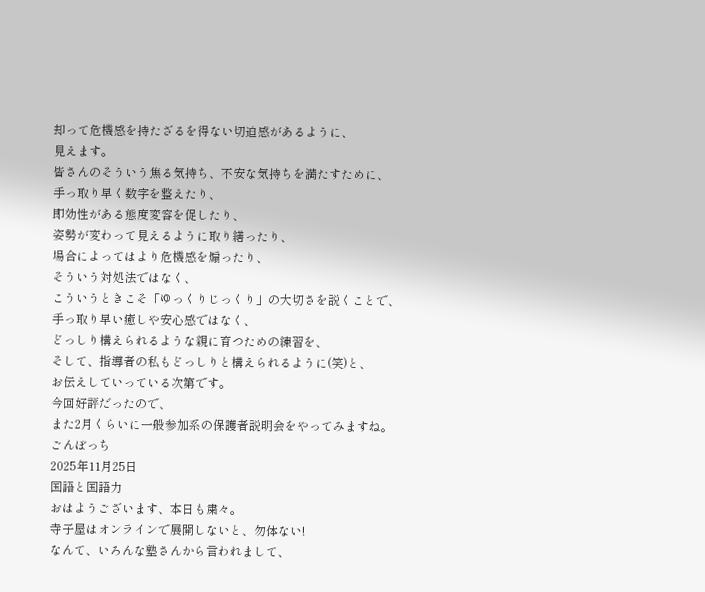却って危機感を持たざるを得ない切迫感があるように、
見えます。
皆さんのそういう焦る気持ち、不安な気持ちを満たすために、
手っ取り早く数字を整えたり、
即効性がある態度変容を促したり、
姿勢が変わって見えるように取り繕ったり、
場合によってはより危機感を煽ったり、
そういう対処法ではなく、
こういうときこそ「ゆっくりじっくり」の大切さを説くことで、
手っ取り早い癒しや安心感ではなく、
どっしり構えられるような親に育つための練習を、
そして、指導者の私もどっしりと構えられるように(笑)と、
お伝えしていっている次第です。
今回好評だったので、
また2月くらいに一般参加系の保護者説明会をやってみますね。
ごんぼっち
2025年11月25日
国語と国語力
おはようございます、本日も粛々。
寺子屋はオンラインで展開しないと、勿体ない!
なんて、いろんな塾さんから言われまして、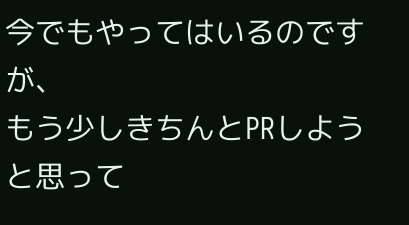今でもやってはいるのですが、
もう少しきちんとPRしようと思って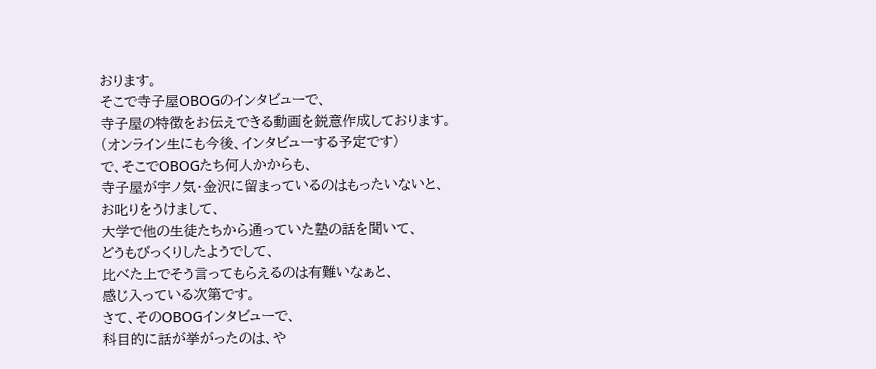おります。
そこで寺子屋OBOGのインタビューで、
寺子屋の特徴をお伝えできる動画を鋭意作成しております。
(オンライン生にも今後、インタビューする予定です)
で、そこでOBOGたち何人かからも、
寺子屋が宇ノ気・金沢に留まっているのはもったいないと、
お叱りをうけまして、
大学で他の生徒たちから通っていた塾の話を聞いて、
どうもびっくりしたようでして、
比べた上でそう言ってもらえるのは有難いなぁと、
感じ入っている次第です。
さて、そのOBOGインタビューで、
科目的に話が挙がったのは、や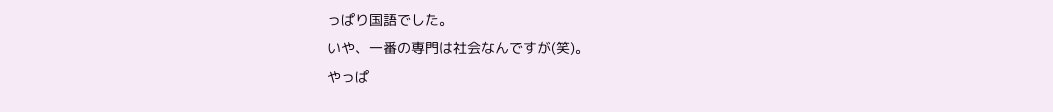っぱり国語でした。
いや、一番の専門は社会なんですが(笑)。
やっぱ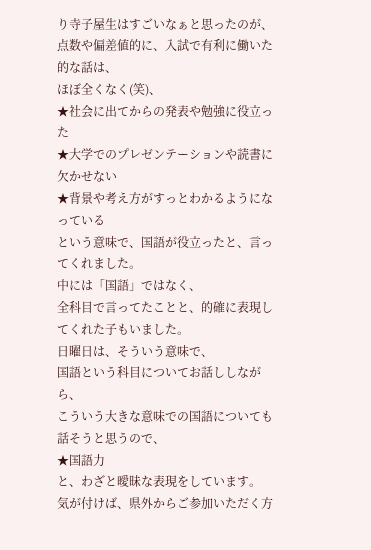り寺子屋生はすごいなぁと思ったのが、
点数や偏差値的に、入試で有利に働いた的な話は、
ほぼ全くなく(笑)、
★社会に出てからの発表や勉強に役立った
★大学でのプレゼンテーションや読書に欠かせない
★背景や考え方がすっとわかるようになっている
という意味で、国語が役立ったと、言ってくれました。
中には「国語」ではなく、
全科目で言ってたことと、的確に表現してくれた子もいました。
日曜日は、そういう意味で、
国語という科目についてお話ししながら、
こういう大きな意味での国語についても話そうと思うので、
★国語力
と、わざと曖昧な表現をしています。
気が付けば、県外からご参加いただく方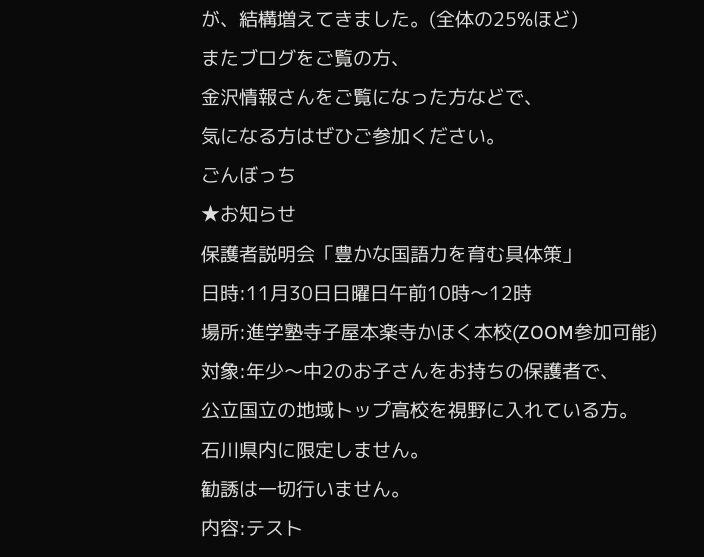が、結構増えてきました。(全体の25%ほど)
またブログをご覧の方、
金沢情報さんをご覧になった方などで、
気になる方はぜひご参加ください。
ごんぼっち
★お知らせ
保護者説明会「豊かな国語力を育む具体策」
日時:11月30日日曜日午前10時〜12時
場所:進学塾寺子屋本楽寺かほく本校(ZOOM参加可能)
対象:年少〜中2のお子さんをお持ちの保護者で、
公立国立の地域トップ高校を視野に入れている方。
石川県内に限定しません。
勧誘は一切行いません。
内容:テスト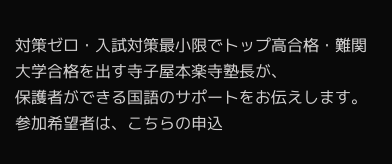対策ゼロ・入試対策最小限でトップ高合格・難関大学合格を出す寺子屋本楽寺塾長が、
保護者ができる国語のサポートをお伝えします。
参加希望者は、こちらの申込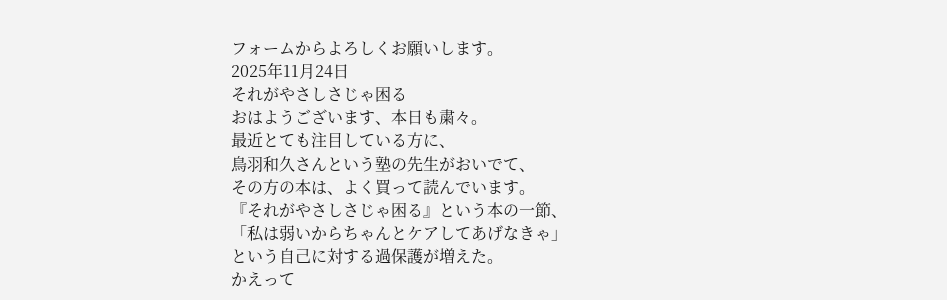フォームからよろしくお願いします。
2025年11月24日
それがやさしさじゃ困る
おはようございます、本日も粛々。
最近とても注目している方に、
鳥羽和久さんという塾の先生がおいでて、
その方の本は、よく買って読んでいます。
『それがやさしさじゃ困る』という本の一節、
「私は弱いからちゃんとケアしてあげなきゃ」
という自己に対する過保護が増えた。
かえって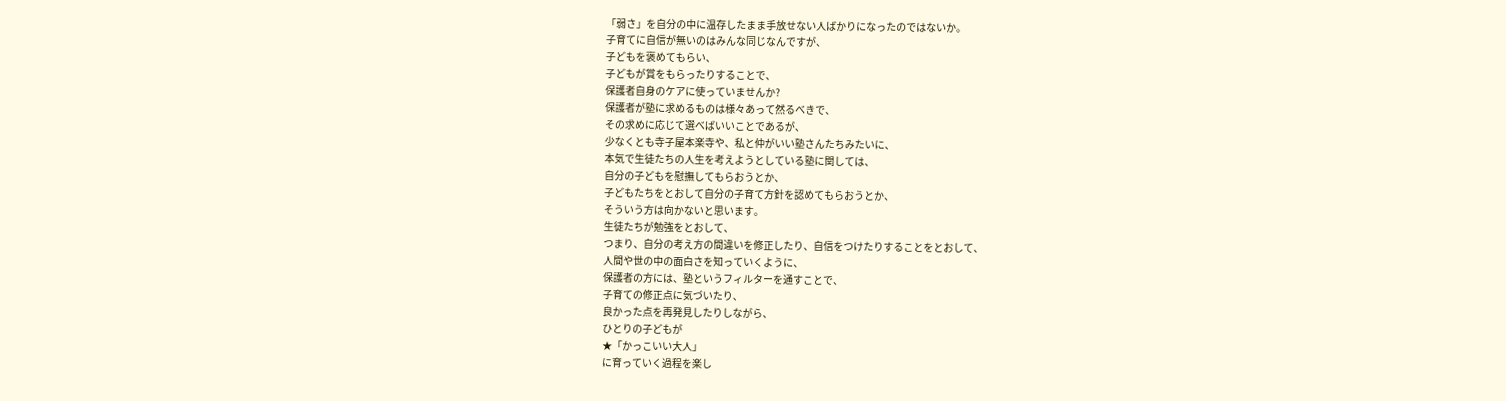「弱さ」を自分の中に温存したまま手放せない人ばかりになったのではないか。
子育てに自信が無いのはみんな同じなんですが、
子どもを褒めてもらい、
子どもが賞をもらったりすることで、
保護者自身のケアに使っていませんか?
保護者が塾に求めるものは様々あって然るべきで、
その求めに応じて選べばいいことであるが、
少なくとも寺子屋本楽寺や、私と仲がいい塾さんたちみたいに、
本気で生徒たちの人生を考えようとしている塾に関しては、
自分の子どもを慰撫してもらおうとか、
子どもたちをとおして自分の子育て方針を認めてもらおうとか、
そういう方は向かないと思います。
生徒たちが勉強をとおして、
つまり、自分の考え方の間違いを修正したり、自信をつけたりすることをとおして、
人間や世の中の面白さを知っていくように、
保護者の方には、塾というフィルターを通すことで、
子育ての修正点に気づいたり、
良かった点を再発見したりしながら、
ひとりの子どもが
★「かっこいい大人」
に育っていく過程を楽し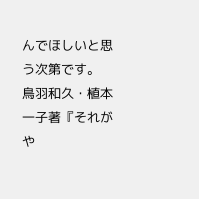んでほしいと思う次第です。
鳥羽和久・植本一子著『それがや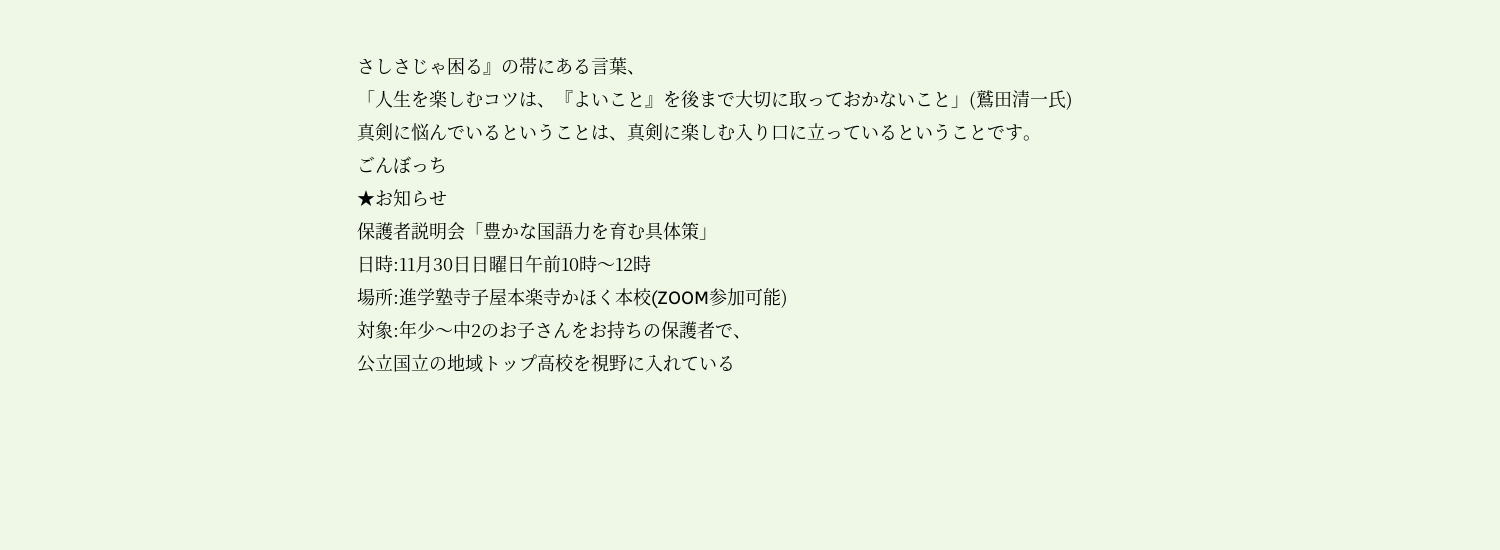さしさじゃ困る』の帯にある言葉、
「人生を楽しむコツは、『よいこと』を後まで大切に取っておかないこと」(鷲田清一氏)
真剣に悩んでいるということは、真剣に楽しむ入り口に立っているということです。
ごんぼっち
★お知らせ
保護者説明会「豊かな国語力を育む具体策」
日時:11月30日日曜日午前10時〜12時
場所:進学塾寺子屋本楽寺かほく本校(ZOOM参加可能)
対象:年少〜中2のお子さんをお持ちの保護者で、
公立国立の地域トップ高校を視野に入れている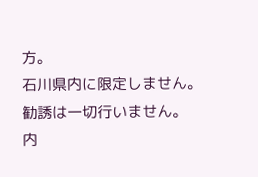方。
石川県内に限定しません。
勧誘は一切行いません。
内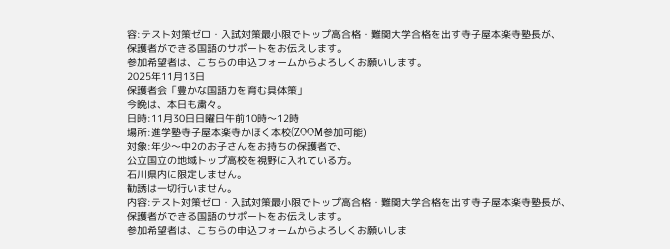容:テスト対策ゼロ・入試対策最小限でトップ高合格・難関大学合格を出す寺子屋本楽寺塾長が、
保護者ができる国語のサポートをお伝えします。
参加希望者は、こちらの申込フォームからよろしくお願いします。
2025年11月13日
保護者会「豊かな国語力を育む具体策」
今晩は、本日も粛々。
日時:11月30日日曜日午前10時〜12時
場所:進学塾寺子屋本楽寺かほく本校(ZOOM参加可能)
対象:年少〜中2のお子さんをお持ちの保護者で、
公立国立の地域トップ高校を視野に入れている方。
石川県内に限定しません。
勧誘は一切行いません。
内容:テスト対策ゼロ・入試対策最小限でトップ高合格・難関大学合格を出す寺子屋本楽寺塾長が、
保護者ができる国語のサポートをお伝えします。
参加希望者は、こちらの申込フォームからよろしくお願いしま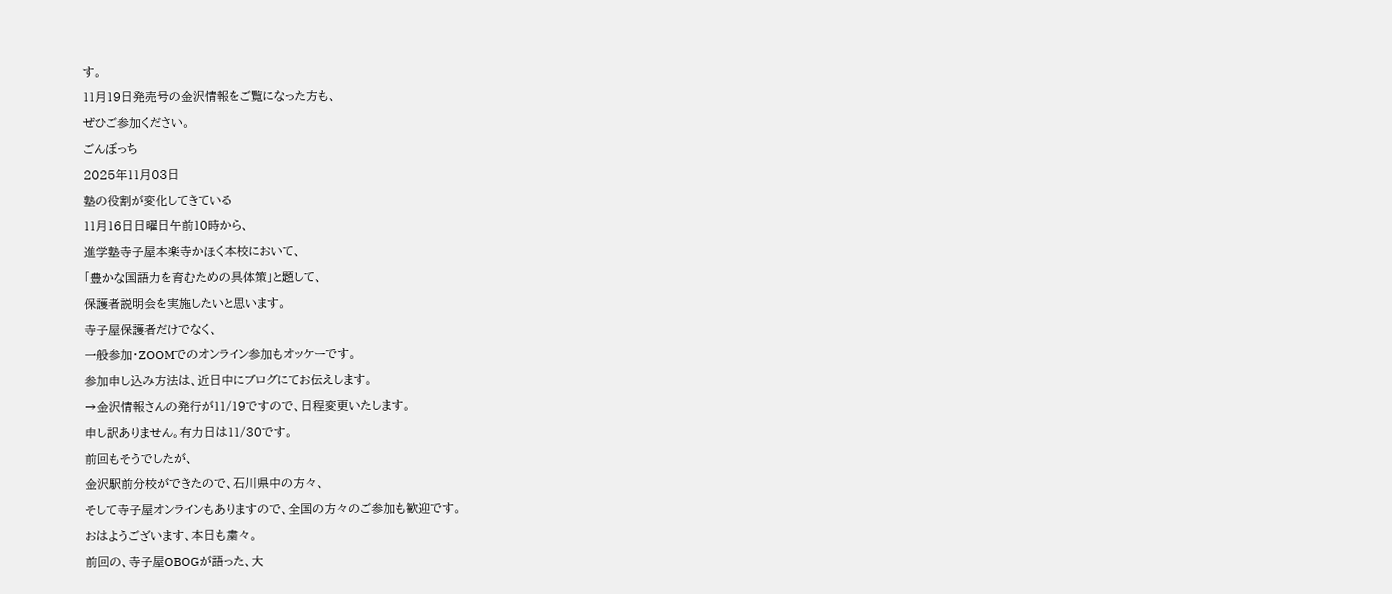す。
11月19日発売号の金沢情報をご覧になった方も、
ぜひご参加ください。
ごんぼっち
2025年11月03日
塾の役割が変化してきている
11月16日日曜日午前10時から、
進学塾寺子屋本楽寺かほく本校において、
「豊かな国語力を育むための具体策」と題して、
保護者説明会を実施したいと思います。
寺子屋保護者だけでなく、
一般参加・ZOOMでのオンライン参加もオッケーです。
参加申し込み方法は、近日中にブログにてお伝えします。
→金沢情報さんの発行が11/19ですので、日程変更いたします。
申し訳ありません。有力日は11/30です。
前回もそうでしたが、
金沢駅前分校ができたので、石川県中の方々、
そして寺子屋オンラインもありますので、全国の方々のご参加も歓迎です。
おはようございます、本日も粛々。
前回の、寺子屋OBOGが語った、大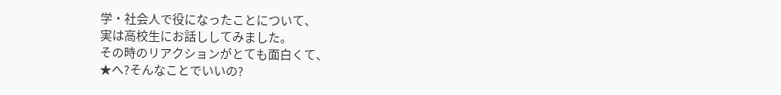学・社会人で役になったことについて、
実は高校生にお話ししてみました。
その時のリアクションがとても面白くて、
★へ?そんなことでいいの?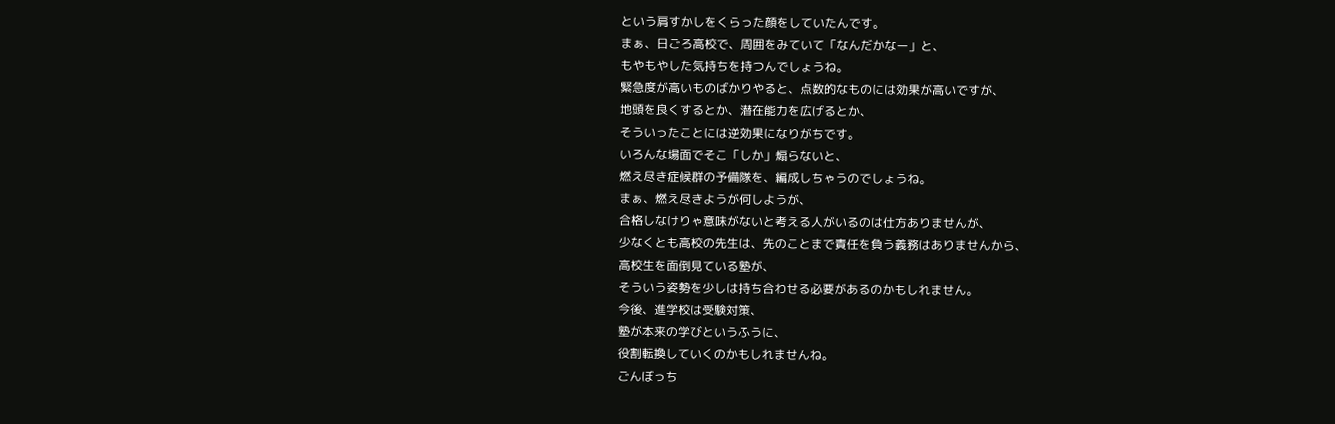という肩すかしをくらった顔をしていたんです。
まぁ、日ごろ高校で、周囲をみていて「なんだかなー」と、
もやもやした気持ちを持つんでしょうね。
緊急度が高いものばかりやると、点数的なものには効果が高いですが、
地頭を良くするとか、潜在能力を広げるとか、
そういったことには逆効果になりがちです。
いろんな場面でそこ「しか」煽らないと、
燃え尽き症候群の予備隊を、編成しちゃうのでしょうね。
まぁ、燃え尽きようが何しようが、
合格しなけりゃ意味がないと考える人がいるのは仕方ありませんが、
少なくとも高校の先生は、先のことまで責任を負う義務はありませんから、
高校生を面倒見ている塾が、
そういう姿勢を少しは持ち合わせる必要があるのかもしれません。
今後、進学校は受験対策、
塾が本来の学びというふうに、
役割転換していくのかもしれませんね。
ごんぼっち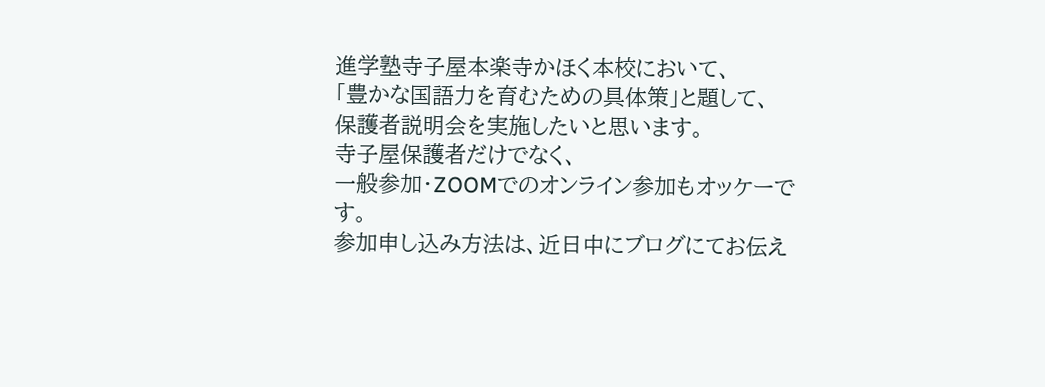進学塾寺子屋本楽寺かほく本校において、
「豊かな国語力を育むための具体策」と題して、
保護者説明会を実施したいと思います。
寺子屋保護者だけでなく、
一般参加・ZOOMでのオンライン参加もオッケーです。
参加申し込み方法は、近日中にブログにてお伝え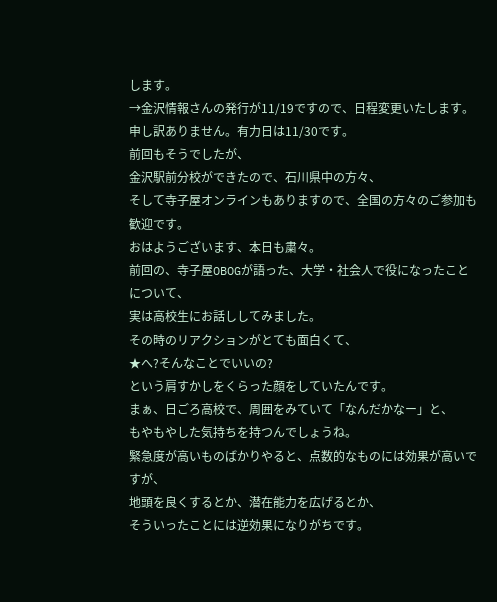します。
→金沢情報さんの発行が11/19ですので、日程変更いたします。
申し訳ありません。有力日は11/30です。
前回もそうでしたが、
金沢駅前分校ができたので、石川県中の方々、
そして寺子屋オンラインもありますので、全国の方々のご参加も歓迎です。
おはようございます、本日も粛々。
前回の、寺子屋OBOGが語った、大学・社会人で役になったことについて、
実は高校生にお話ししてみました。
その時のリアクションがとても面白くて、
★へ?そんなことでいいの?
という肩すかしをくらった顔をしていたんです。
まぁ、日ごろ高校で、周囲をみていて「なんだかなー」と、
もやもやした気持ちを持つんでしょうね。
緊急度が高いものばかりやると、点数的なものには効果が高いですが、
地頭を良くするとか、潜在能力を広げるとか、
そういったことには逆効果になりがちです。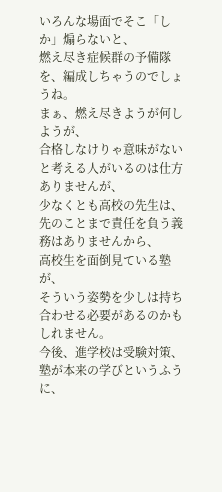いろんな場面でそこ「しか」煽らないと、
燃え尽き症候群の予備隊を、編成しちゃうのでしょうね。
まぁ、燃え尽きようが何しようが、
合格しなけりゃ意味がないと考える人がいるのは仕方ありませんが、
少なくとも高校の先生は、先のことまで責任を負う義務はありませんから、
高校生を面倒見ている塾が、
そういう姿勢を少しは持ち合わせる必要があるのかもしれません。
今後、進学校は受験対策、
塾が本来の学びというふうに、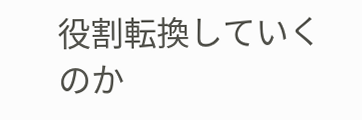役割転換していくのか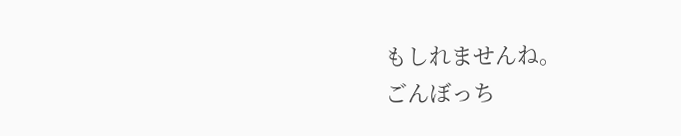もしれませんね。
ごんぼっち